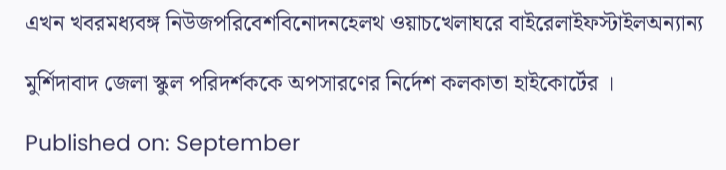এখন খবরমধ্যবঙ্গ নিউজপরিবেশবিনোদনহেলথ ওয়াচখেলাঘরে বাইরেলাইফস্টাইলঅন্যান্য

মুর্শিদাবাদ জেলা স্কুল পরিদর্শককে অপসারণের নির্দেশ কলকাতা হাইকোর্টের ।

Published on: September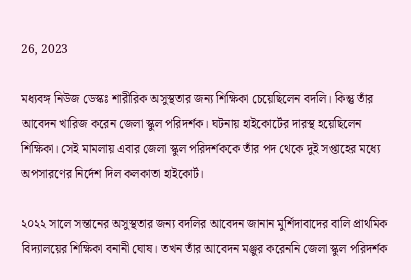26, 2023

মধ্যবঙ্গ নিউজ ডেস্কঃ শারীরিক অসুস্থতার জন্য শিক্ষিকা চেয়েছিলেন বদলি। কিন্তু তাঁর আবেদন খারিজ করেন জেলা স্কুল পরিদর্শক। ঘটনায় হাইকোর্টের দারস্থ হয়েছিলেন শিক্ষিকা। সেই মামলায় এবার জেলা স্কুল পরিদর্শককে তাঁর পদ থেকে দুই সপ্তাহের মধ্যে অপসারণের নির্দেশ দিল কলকাতা হাইকোর্ট।

২০২২ সালে সন্তানের অসুস্থতার জন্য বদলির আবেদন জানান মুর্শিদাবাদের বালি প্রাথমিক বিদ্যালয়ের শিক্ষিকা বনানী ঘোষ। তখন তাঁর আবেদন মঞ্জুর করেননি জেলা স্কুল পরিদর্শক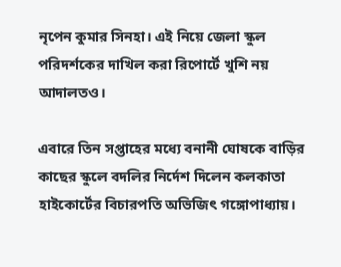নৃপেন কুমার সিনহা। এই নিয়ে জেলা স্কুল পরিদর্শকের দাখিল করা রিপোর্টে খুশি নয় আদালতও।

এবারে তিন সপ্তাহের মধ্যে বনানী ঘোষকে বাড়ির কাছের স্কুলে বদলির নির্দেশ দিলেন কলকাতা হাইকোর্টের বিচারপতি অভিজিৎ গঙ্গোপাধ্যায়।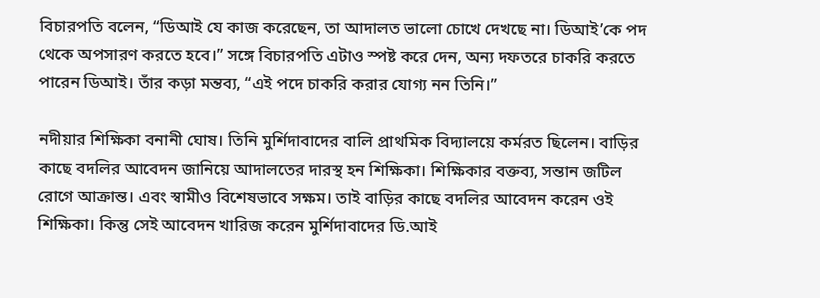বিচারপতি বলেন, “ডিআই যে কাজ করেছেন, তা আদালত ভালো চোখে দেখছে না। ডিআই’কে পদ থেকে অপসারণ করতে হবে।” সঙ্গে বিচারপতি এটাও স্পষ্ট করে দেন, অন্য দফতরে চাকরি করতে পারেন ডিআই। তাঁর কড়া মন্তব্য, “এই পদে চাকরি করার যোগ্য নন তিনি।”

নদীয়ার শিক্ষিকা বনানী ঘোষ। তিনি মুর্শিদাবাদের বালি প্রাথমিক বিদ্যালয়ে কর্মরত ছিলেন। বাড়ির কাছে বদলির আবেদন জানিয়ে আদালতের দারস্থ হন শিক্ষিকা। শিক্ষিকার বক্তব্য, সন্তান জটিল রোগে আক্রান্ত। এবং স্বামীও বিশেষভাবে সক্ষম। তাই বাড়ির কাছে বদলির আবেদন করেন ওই শিক্ষিকা। কিন্তু সেই আবেদন খারিজ করেন মুর্শিদাবাদের ডি.আই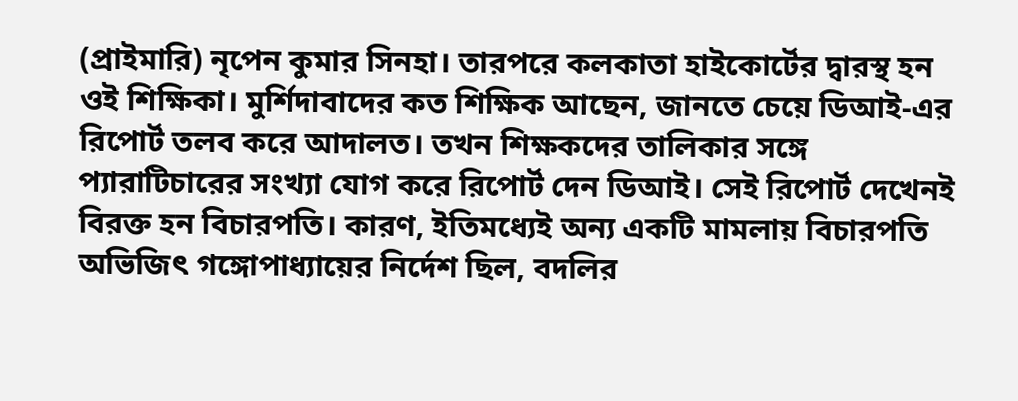(প্রাইমারি) নৃপেন কুমার সিনহা। তারপরে কলকাতা হাইকোর্টের দ্বারস্থ হন ওই শিক্ষিকা। মুর্শিদাবাদের কত শিক্ষিক আছেন, জানতে চেয়ে ডিআই-এর রিপোর্ট তলব করে আদালত। তখন শিক্ষকদের তালিকার সঙ্গে প্যারাটিচারের সংখ্যা যোগ করে রিপোর্ট দেন ডিআই। সেই রিপোর্ট দেখেনই বিরক্ত হন বিচারপতি। কারণ, ইতিমধ্যেই অন্য একটি মামলায় বিচারপতি অভিজিৎ গঙ্গোপাধ্যায়ের নির্দেশ ছিল, বদলির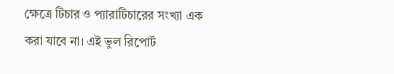ক্ষেত্রে টিচার ও প্যারাটিচারের সংখ্যা এক করা যাবে না। এই ভুল রিপোর্ট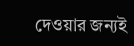দেওয়ার জন্যই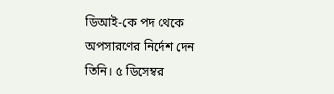ডিআই-কে পদ থেকে অপসারণের নির্দেশ দেন তিনি। ৫ ডিসেম্বর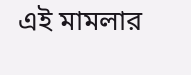এই মামলার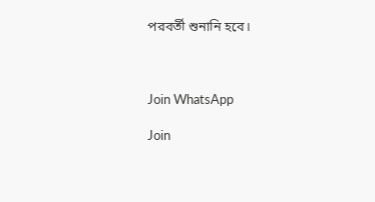পরবর্তী শুনানি হবে।



Join WhatsApp

Join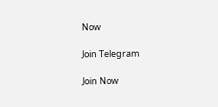Now

Join Telegram

Join Now